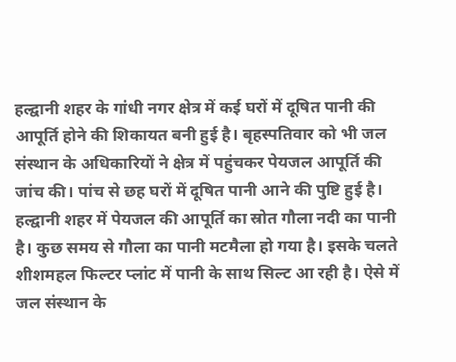हल्द्वानी शहर के गांधी नगर क्षेत्र में कई घरों में दूषित पानी की आपूर्ति होने की शिकायत बनी हुई है। बृहस्पतिवार को भी जल संस्थान के अधिकारियों ने क्षेत्र में पहुंचकर पेयजल आपूर्ति की जांच की। पांच से छह घरों में दूषित पानी आने की पुष्टि हुई है।
हल्द्वानी शहर में पेयजल की आपूर्ति का स्रोत गौला नदी का पानी है। कुछ समय से गौला का पानी मटमैला हो गया है। इसके चलते शीशमहल फिल्टर प्लांट में पानी के साथ सिल्ट आ रही है। ऐसे में जल संस्थान के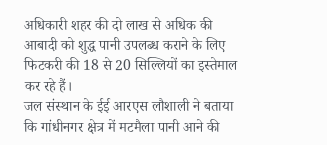अधिकारी शहर की दो लाख से अधिक की आबादी को शुद्ध पानी उपलब्ध कराने के लिए फिटकरी की 18 से 20 सिल्लियों का इस्तेमाल कर रहे हैं।
जल संस्थान के ईई आरएस लौशाली ने बताया कि गांधीनगर क्षेत्र में मटमैला पानी आने की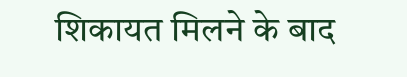शिकायत मिलने के बाद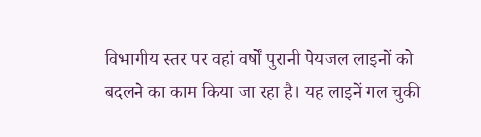विभागीय स्तर पर वहां वर्षों पुरानी पेयजल लाइनों को बदलने का काम किया जा रहा है। यह लाइनें गल चुकी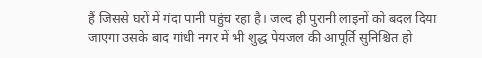हैं जिससे घरों में गंदा पानी पहुंच रहा है। जल्द ही पुरानी लाइनों को बदल दिया जाएगा उसके बाद गांधी नगर में भी शुद्ध पेयजल की आपूर्ति सुनिश्चित हो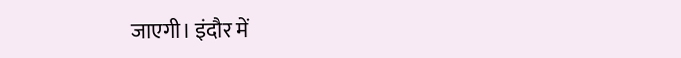जाएगी। इंदौर में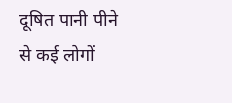दूषित पानी पीने से कई लोगों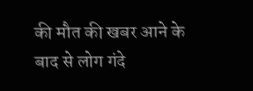की मौत की खबर आने के बाद से लोग गंदे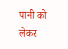पानी को लेकर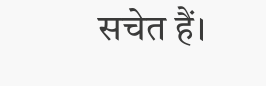सचेत हैं।